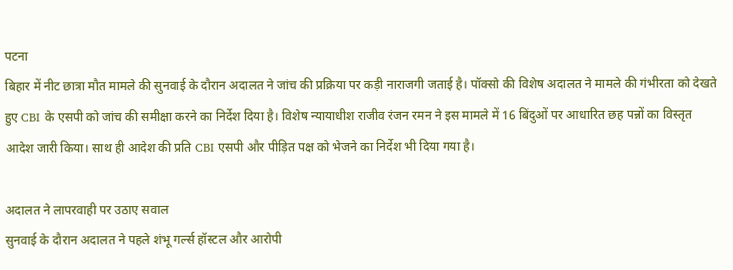पटना
बिहार में नीट छात्रा मौत मामले की सुनवाई के दौरान अदालत ने जांच की प्रक्रिया पर कड़ी नाराजगी जताई है। पॉक्सो की विशेष अदालत ने मामले की गंभीरता को देखते हुए CBI के एसपी को जांच की समीक्षा करने का निर्देश दिया है। विशेष न्यायाधीश राजीव रंजन रमन ने इस मामले में 16 बिंदुओं पर आधारित छह पन्नों का विस्तृत आदेश जारी किया। साथ ही आदेश की प्रति CBI एसपी और पीड़ित पक्ष को भेजने का निर्देश भी दिया गया है।

अदालत ने लापरवाही पर उठाए सवाल
सुनवाई के दौरान अदालत ने पहले शंभू गर्ल्स हॉस्टल और आरोपी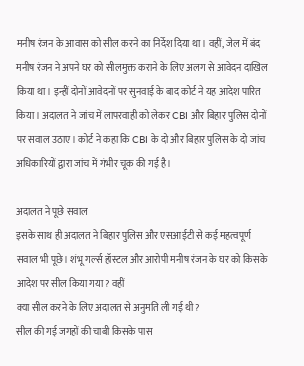मनीष रंजन के आवास को सील करने का निर्देश दिया था। वहीं, जेल में बंद मनीष रंजन ने अपने घर को सीलमुक्त कराने के लिए अलग से आवेदन दाखिल किया था। इन्हीं दोनों आवेदनों पर सुनवाई के बाद कोर्ट ने यह आदेश पारित किया। अदालत ने जांच में लापरवाही को लेकर CBI और बिहार पुलिस दोनों पर सवाल उठाए। कोर्ट ने कहा कि CBI के दो और बिहार पुलिस के दो जांच अधिकारियों द्वारा जांच में गंभीर चूक की गई है।

अदालत ने पूछे सवाल
इसके साथ ही अदालत ने बिहार पुलिस और एसआईटी से कई महत्वपूर्ण सवाल भी पूछे। शंभू गर्ल्स हॉस्टल और आरोपी मनीष रंजन के घर को किसके आदेश पर सील किया गया? वहीं
क्या सील करने के लिए अदालत से अनुमति ली गई थी?
सील की गई जगहों की चाबी किसके पास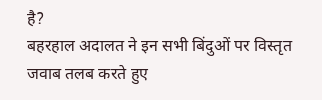है?
बहरहाल अदालत ने इन सभी बिंदुओं पर विस्तृत जवाब तलब करते हुए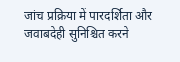जांच प्रक्रिया में पारदर्शिता और जवाबदेही सुनिश्चित करने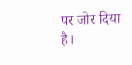पर जोर दिया है।